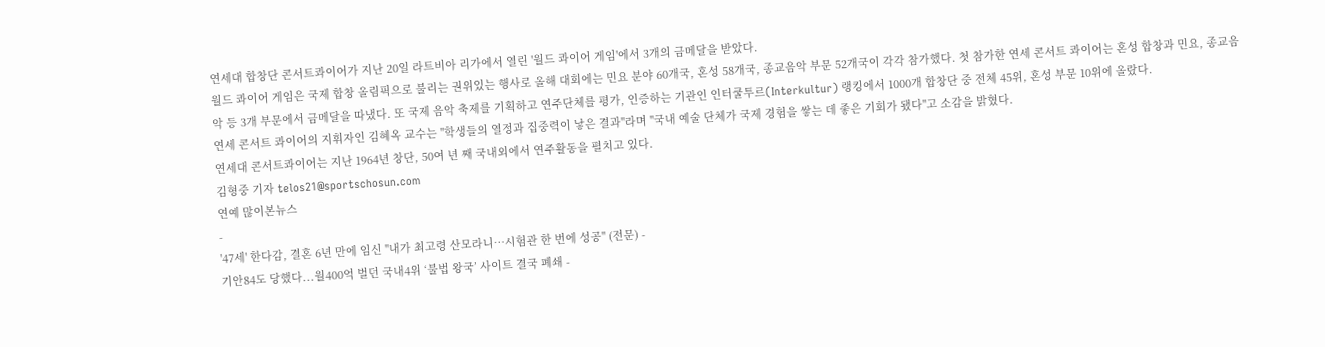연세대 합창단 콘서트콰이어가 지난 20일 라트비아 리가에서 열린 '월드 콰이어 게임'에서 3개의 금메달을 받았다.
월드 콰이어 게임은 국제 합창 올림픽으로 불리는 권위있는 행사로 올해 대회에는 민요 분야 60개국, 혼성 58개국, 종교음악 부문 52개국이 각각 참가했다. 첫 참가한 연세 콘서트 콰이어는 혼성 합창과 민요, 종교음악 등 3개 부문에서 금메달을 따냈다. 또 국제 음악 축제를 기획하고 연주단체를 평가, 인증하는 기관인 인터쿨투르(Interkultur) 랭킹에서 1000개 합창단 중 전체 45위, 혼성 부문 10위에 올랐다.
연세 콘서트 콰이어의 지휘자인 김혜옥 교수는 "학생들의 열정과 집중력이 낳은 결과"라며 "국내 예술 단체가 국제 경험을 쌓는 데 좋은 기회가 됐다"고 소감을 밝혔다.
연세대 콘서트콰이어는 지난 1964년 창단, 50여 년 째 국내외에서 연주활동을 펼치고 있다.
김형중 기자 telos21@sportschosun.com
연예 많이본뉴스
-
'47세' 한다감, 결혼 6년 만에 임신 "내가 최고령 산모라니…시험관 한 번에 성공" (전문) -
기안84도 당했다...월400억 벌던 국내4위 ‘불법 왕국’ 사이트 결국 폐쇄 -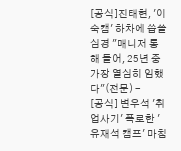[공식]진태현, '이숙캠' 하차에 씁쓸 심경 "매니저 통해 들어, 25년 중 가장 열심히 임했다"(전문) -
[공식] 변우석 '취업사기' 폭로한 '유재석 캠프' 마침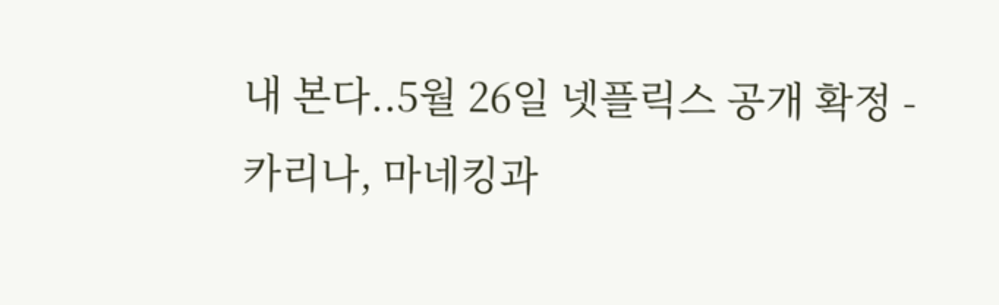내 본다..5월 26일 넷플릭스 공개 확정 -
카리나, 마네킹과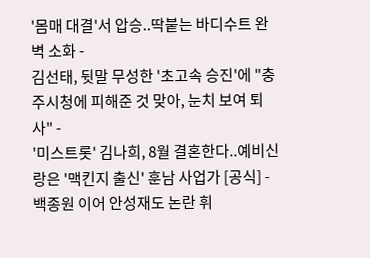'몸매 대결'서 압승..딱붙는 바디수트 완벽 소화 -
김선태, 뒷말 무성한 '초고속 승진'에 "충주시청에 피해준 것 맞아, 눈치 보여 퇴사" -
'미스트롯' 김나희, 8월 결혼한다..예비신랑은 '맥킨지 출신' 훈남 사업가 [공식] -
백종원 이어 안성재도 논란 휘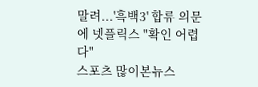말려...'흑백3' 합류 의문에 넷플릭스 "확인 어렵다"
스포츠 많이본뉴스